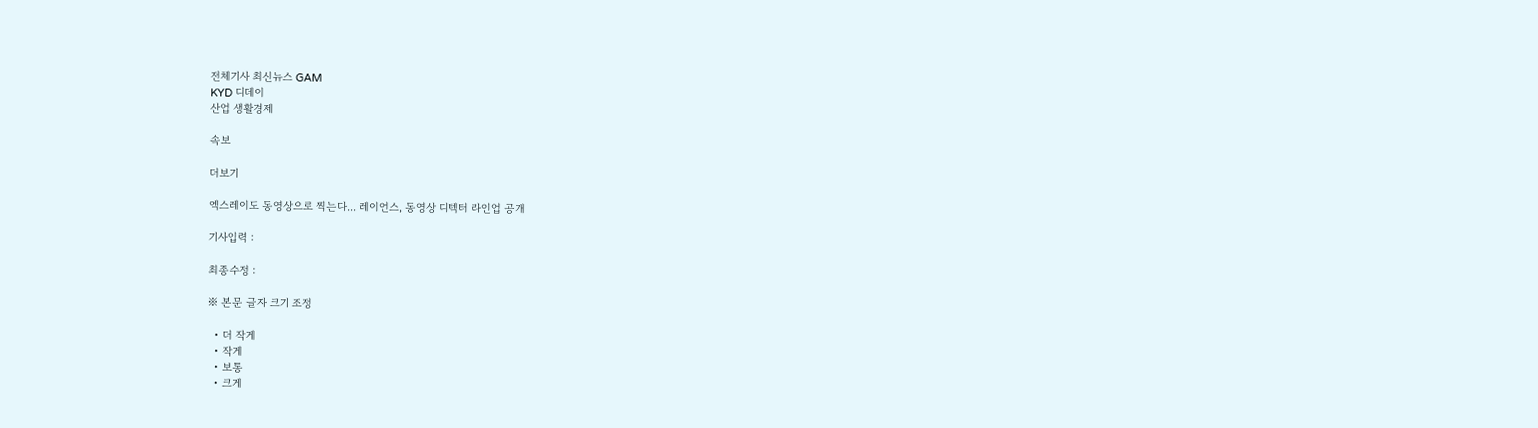전체기사 최신뉴스 GAM
KYD 디데이
산업 생활경제

속보

더보기

엑스레이도 동영상으로 찍는다... 레이언스, 동영상 디텍터 라인업 공개

기사입력 :

최종수정 :

※ 본문 글자 크기 조정

  • 더 작게
  • 작게
  • 보통
  • 크게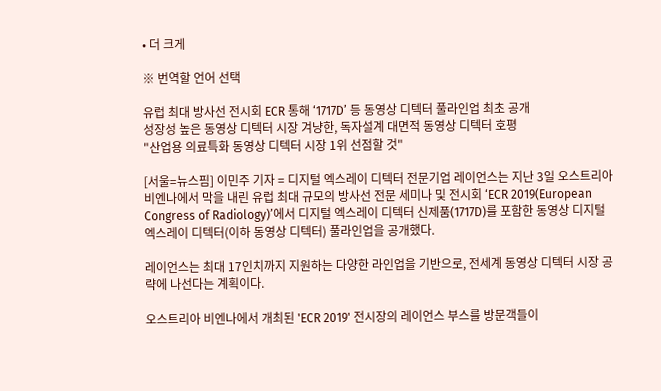• 더 크게

※ 번역할 언어 선택

유럽 최대 방사선 전시회 ECR 통해 ‘1717D’ 등 동영상 디텍터 풀라인업 최초 공개
성장성 높은 동영상 디텍터 시장 겨냥한, 독자설계 대면적 동영상 디텍터 호평
"산업용 의료특화 동영상 디텍터 시장 1위 선점할 것"

[서울=뉴스핌] 이민주 기자 = 디지털 엑스레이 디텍터 전문기업 레이언스는 지난 3일 오스트리아 비엔나에서 막을 내린 유럽 최대 규모의 방사선 전문 세미나 및 전시회 ‘ECR 2019(European Congress of Radiology)’에서 디지털 엑스레이 디텍터 신제품(1717D)를 포함한 동영상 디지털 엑스레이 디텍터(이하 동영상 디텍터) 풀라인업을 공개했다.

레이언스는 최대 17인치까지 지원하는 다양한 라인업을 기반으로, 전세계 동영상 디텍터 시장 공략에 나선다는 계획이다.

오스트리아 비엔나에서 개최된 'ECR 2019' 전시장의 레이언스 부스를 방문객들이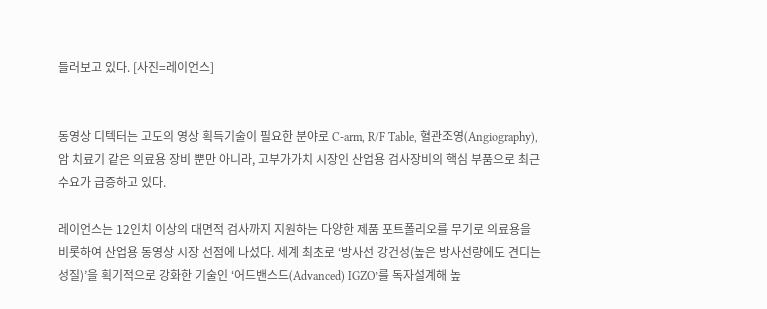들러보고 있다. [사진=레이언스]


동영상 디텍터는 고도의 영상 획득기술이 필요한 분야로 C-arm, R/F Table, 혈관조영(Angiography), 암 치료기 같은 의료용 장비 뿐만 아니라, 고부가가치 시장인 산업용 검사장비의 핵심 부품으로 최근 수요가 급증하고 있다.

레이언스는 12인치 이상의 대면적 검사까지 지원하는 다양한 제품 포트폴리오를 무기로 의료용을 비롯하여 산업용 동영상 시장 선점에 나섰다. 세계 최초로 ‘방사선 강건성(높은 방사선량에도 견디는 성질)’을 획기적으로 강화한 기술인 ‘어드밴스드(Advanced) IGZO’를 독자설계해 높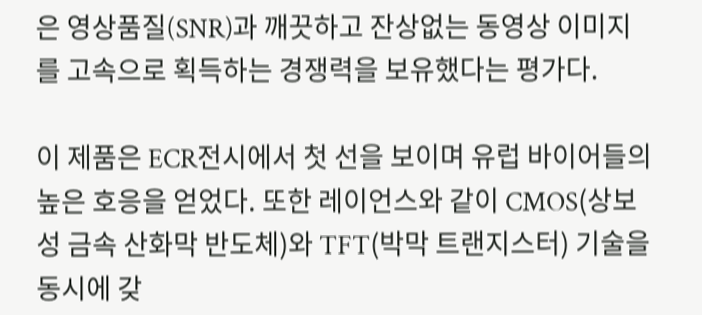은 영상품질(SNR)과 깨끗하고 잔상없는 동영상 이미지를 고속으로 획득하는 경쟁력을 보유했다는 평가다.

이 제품은 ECR전시에서 첫 선을 보이며 유럽 바이어들의 높은 호응을 얻었다. 또한 레이언스와 같이 CMOS(상보성 금속 산화막 반도체)와 TFT(박막 트랜지스터) 기술을 동시에 갖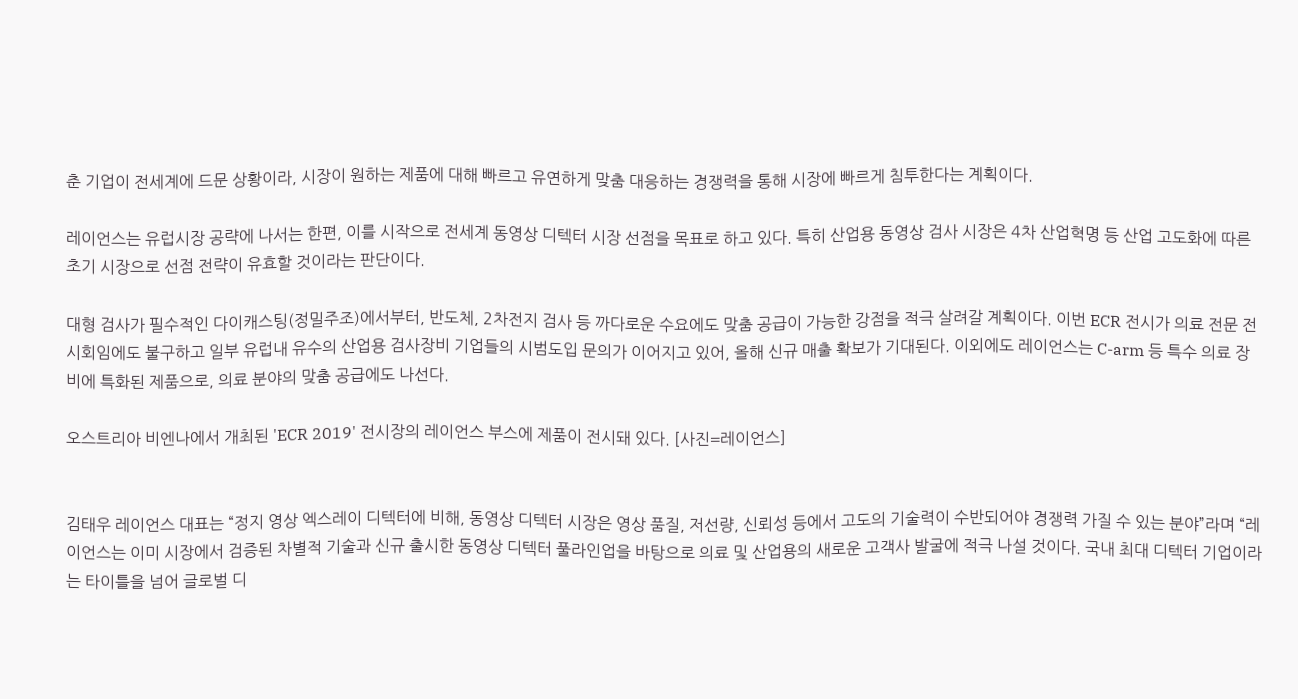춘 기업이 전세계에 드문 상황이라, 시장이 원하는 제품에 대해 빠르고 유연하게 맞춤 대응하는 경쟁력을 통해 시장에 빠르게 침투한다는 계획이다.

레이언스는 유럽시장 공략에 나서는 한편, 이를 시작으로 전세계 동영상 디텍터 시장 선점을 목표로 하고 있다. 특히 산업용 동영상 검사 시장은 4차 산업혁명 등 산업 고도화에 따른 초기 시장으로 선점 전략이 유효할 것이라는 판단이다.

대형 검사가 필수적인 다이캐스팅(정밀주조)에서부터, 반도체, 2차전지 검사 등 까다로운 수요에도 맞춤 공급이 가능한 강점을 적극 살려갈 계획이다. 이번 ECR 전시가 의료 전문 전시회임에도 불구하고 일부 유럽내 유수의 산업용 검사장비 기업들의 시범도입 문의가 이어지고 있어, 올해 신규 매출 확보가 기대된다. 이외에도 레이언스는 C-arm 등 특수 의료 장비에 특화된 제품으로, 의료 분야의 맞춤 공급에도 나선다.

오스트리아 비엔나에서 개최된 'ECR 2019' 전시장의 레이언스 부스에 제품이 전시돼 있다. [사진=레이언스]


김태우 레이언스 대표는 “정지 영상 엑스레이 디텍터에 비해, 동영상 디텍터 시장은 영상 품질, 저선량, 신뢰성 등에서 고도의 기술력이 수반되어야 경쟁력 가질 수 있는 분야”라며 “레이언스는 이미 시장에서 검증된 차별적 기술과 신규 출시한 동영상 디텍터 풀라인업을 바탕으로 의료 및 산업용의 새로운 고객사 발굴에 적극 나설 것이다. 국내 최대 디텍터 기업이라는 타이틀을 넘어 글로벌 디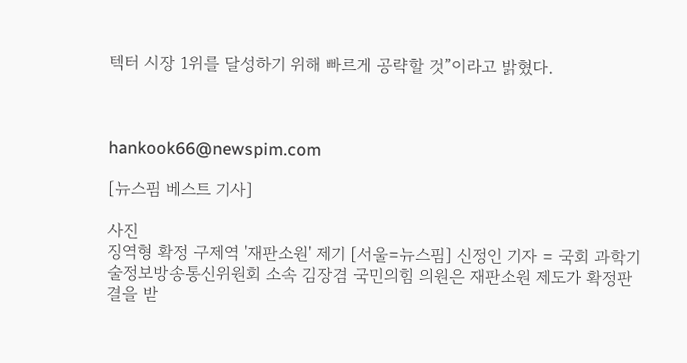텍터 시장 1위를 달성하기 위해 빠르게 공략할 것”이라고 밝혔다.



hankook66@newspim.com

[뉴스핌 베스트 기사]

사진
징역형 확정 구제역 '재판소원' 제기 [서울=뉴스핌] 신정인 기자 = 국회 과학기술정보방송통신위원회 소속 김장겸 국민의힘 의원은 재판소원 제도가 확정판결을 받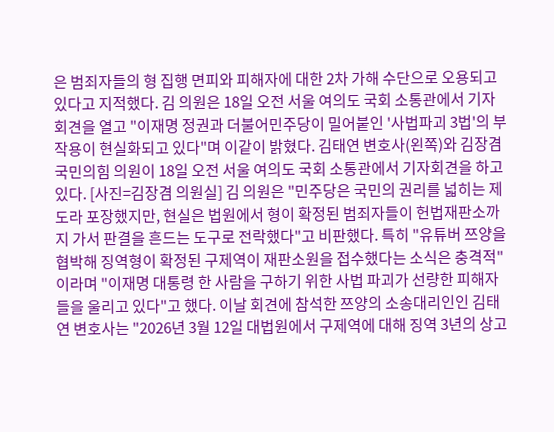은 범죄자들의 형 집행 면피와 피해자에 대한 2차 가해 수단으로 오용되고 있다고 지적했다. 김 의원은 18일 오전 서울 여의도 국회 소통관에서 기자회견을 열고 "이재명 정권과 더불어민주당이 밀어붙인 '사법파괴 3법'의 부작용이 현실화되고 있다"며 이같이 밝혔다. 김태연 변호사(왼쪽)와 김장겸 국민의힘 의원이 18일 오전 서울 여의도 국회 소통관에서 기자회견을 하고 있다. [사진=김장겸 의원실] 김 의원은 "민주당은 국민의 권리를 넓히는 제도라 포장했지만, 현실은 법원에서 형이 확정된 범죄자들이 헌법재판소까지 가서 판결을 흔드는 도구로 전락했다"고 비판했다. 특히 "유튜버 쯔양을 협박해 징역형이 확정된 구제역이 재판소원을 접수했다는 소식은 충격적"이라며 "이재명 대통령 한 사람을 구하기 위한 사법 파괴가 선량한 피해자들을 울리고 있다"고 했다. 이날 회견에 참석한 쯔양의 소송대리인인 김태연 변호사는 "2026년 3월 12일 대법원에서 구제역에 대해 징역 3년의 상고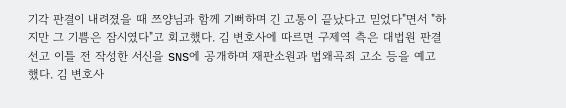기각 판결이 내려졌을 때 쯔양님과 함께 기뻐하며 긴 고통이 끝났다고 믿었다"면서 "하지만 그 기쁨은 잠시였다"고 회고했다. 김 변호사에 따르면 구제역 측은 대법원 판결 선고 이틀 전 작성한 서신을 SNS에 공개하며 재판소원과 법왜곡죄 고소 등을 예고했다. 김 변호사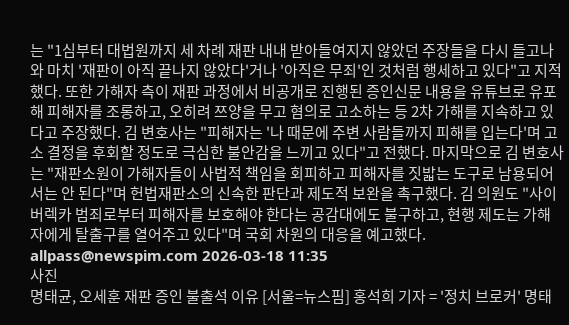는 "1심부터 대법원까지 세 차례 재판 내내 받아들여지지 않았던 주장들을 다시 들고나와 마치 '재판이 아직 끝나지 않았다'거나 '아직은 무죄'인 것처럼 행세하고 있다"고 지적했다. 또한 가해자 측이 재판 과정에서 비공개로 진행된 증인신문 내용을 유튜브로 유포해 피해자를 조롱하고, 오히려 쯔양을 무고 혐의로 고소하는 등 2차 가해를 지속하고 있다고 주장했다. 김 변호사는 "피해자는 '나 때문에 주변 사람들까지 피해를 입는다'며 고소 결정을 후회할 정도로 극심한 불안감을 느끼고 있다"고 전했다. 마지막으로 김 변호사는 "재판소원이 가해자들이 사법적 책임을 회피하고 피해자를 짓밟는 도구로 남용되어서는 안 된다"며 헌법재판소의 신속한 판단과 제도적 보완을 촉구했다. 김 의원도 "사이버렉카 범죄로부터 피해자를 보호해야 한다는 공감대에도 불구하고, 현행 제도는 가해자에게 탈출구를 열어주고 있다"며 국회 차원의 대응을 예고했다. allpass@newspim.com 2026-03-18 11:35
사진
명태균, 오세훈 재판 증인 불출석 이유 [서울=뉴스핌] 홍석희 기자 = '정치 브로커' 명태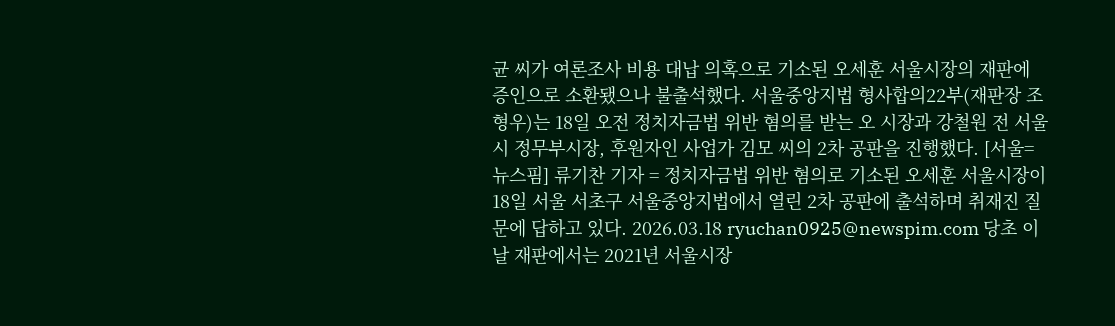균 씨가 여론조사 비용 대납 의혹으로 기소된 오세훈 서울시장의 재판에 증인으로 소환됐으나 불출석했다. 서울중앙지법 형사합의22부(재판장 조형우)는 18일 오전 정치자금법 위반 혐의를 받는 오 시장과 강철원 전 서울시 정무부시장, 후원자인 사업가 김모 씨의 2차 공판을 진행했다. [서울=뉴스핌] 류기찬 기자 = 정치자금법 위반 혐의로 기소된 오세훈 서울시장이 18일 서울 서초구 서울중앙지법에서 열린 2차 공판에 출석하며 취재진 질문에 답하고 있다. 2026.03.18 ryuchan0925@newspim.com 당초 이날 재판에서는 2021년 서울시장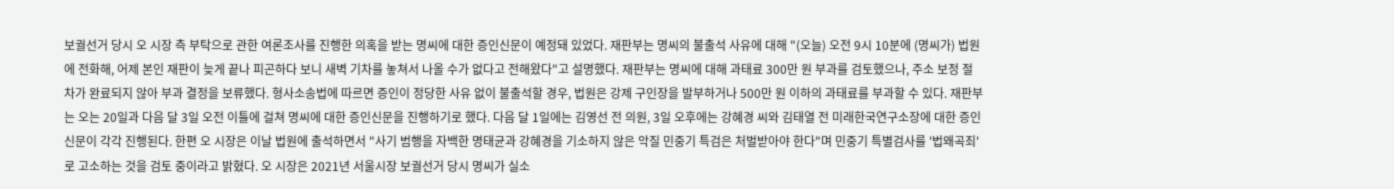보궐선거 당시 오 시장 측 부탁으로 관한 여론조사를 진행한 의혹을 받는 명씨에 대한 증인신문이 예정돼 있었다. 재판부는 명씨의 불출석 사유에 대해 "(오늘) 오전 9시 10분에 (명씨가) 법원에 전화해, 어제 본인 재판이 늦게 끝나 피곤하다 보니 새벽 기차를 놓쳐서 나올 수가 없다고 전해왔다"고 설명했다. 재판부는 명씨에 대해 과태료 300만 원 부과를 검토했으나, 주소 보정 절차가 완료되지 않아 부과 결정을 보류했다. 형사소송법에 따르면 증인이 정당한 사유 없이 불출석할 경우, 법원은 강제 구인장을 발부하거나 500만 원 이하의 과태료를 부과할 수 있다. 재판부는 오는 20일과 다음 달 3일 오전 이틀에 걸쳐 명씨에 대한 증인신문을 진행하기로 했다. 다음 달 1일에는 김영선 전 의원, 3일 오후에는 강혜경 씨와 김태열 전 미래한국연구소장에 대한 증인신문이 각각 진행된다. 한편 오 시장은 이날 법원에 출석하면서 "사기 범행을 자백한 명태균과 강혜경을 기소하지 않은 악질 민중기 특검은 처벌받아야 한다"며 민중기 특별검사를 '법왜곡죄'로 고소하는 것을 검토 중이라고 밝혔다. 오 시장은 2021년 서울시장 보궐선거 당시 명씨가 실소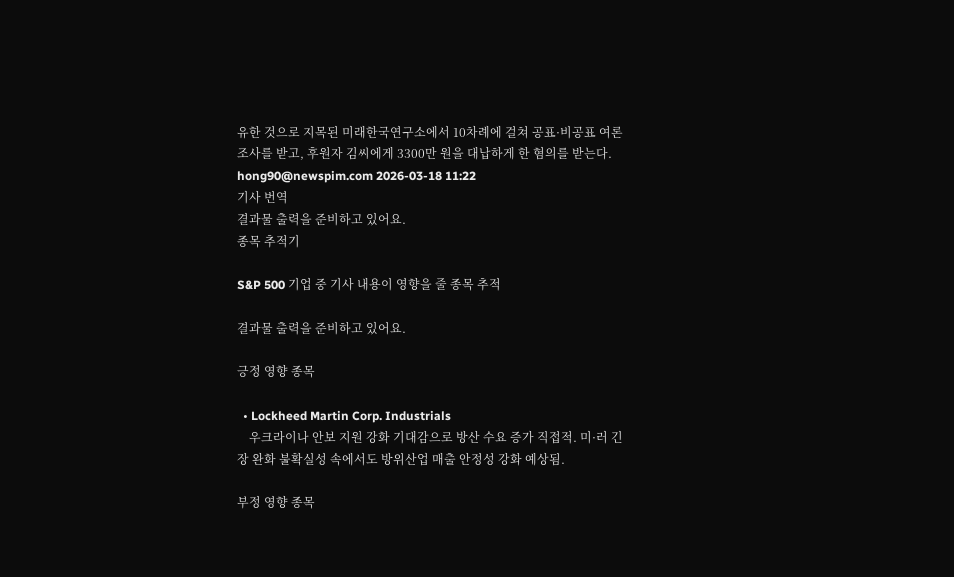유한 것으로 지목된 미래한국연구소에서 10차례에 걸쳐 공표·비공표 여론조사를 받고, 후원자 김씨에게 3300만 원을 대납하게 한 혐의를 받는다. hong90@newspim.com 2026-03-18 11:22
기사 번역
결과물 출력을 준비하고 있어요.
종목 추적기

S&P 500 기업 중 기사 내용이 영향을 줄 종목 추적

결과물 출력을 준비하고 있어요.

긍정 영향 종목

  • Lockheed Martin Corp. Industrials
    우크라이나 안보 지원 강화 기대감으로 방산 수요 증가 직접적. 미·러 긴장 완화 불확실성 속에서도 방위산업 매출 안정성 강화 예상됨.

부정 영향 종목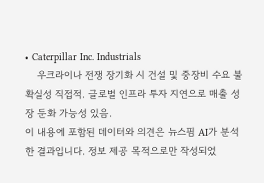• Caterpillar Inc. Industrials
    우크라이나 전쟁 장기화 시 건설 및 중장비 수요 불확실성 직접적. 글로벌 인프라 투자 지연으로 매출 성장 둔화 가능성 있음.
이 내용에 포함된 데이터와 의견은 뉴스핌 AI가 분석한 결과입니다. 정보 제공 목적으로만 작성되었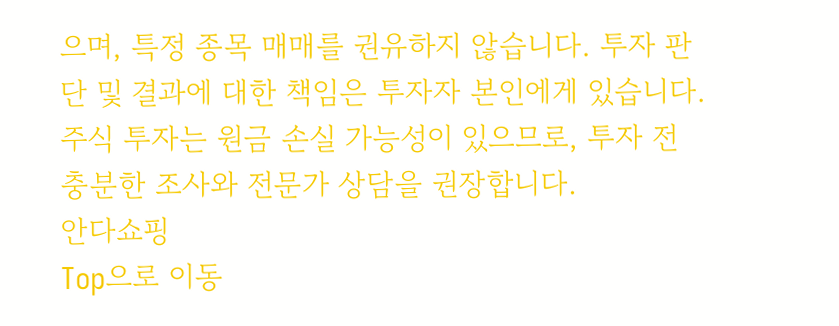으며, 특정 종목 매매를 권유하지 않습니다. 투자 판단 및 결과에 대한 책임은 투자자 본인에게 있습니다. 주식 투자는 원금 손실 가능성이 있으므로, 투자 전 충분한 조사와 전문가 상담을 권장합니다.
안다쇼핑
Top으로 이동